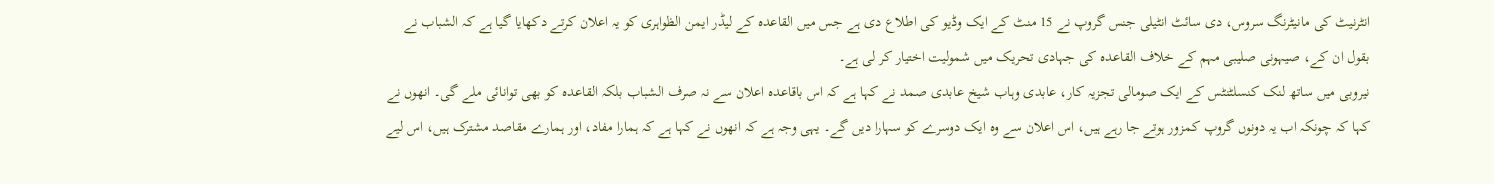انٹرنیٹ کی مانیٹرنگ سروس، دی سائٹ انٹیلی جنس گروپ نے 15 منٹ کے ایک وڈیو کی اطلاع دی ہے جس میں القاعدہ کے لیڈر ایمن الظواہری کو یہ اعلان کرتے دکھایا گیا ہے کہ الشباب نے بقول ان کے، صیہونی صلیبی مہم کے خلاف القاعدہ کی جہادی تحریک میں شمولیت اختیار کر لی ہے۔
نیروبی میں ساتھ لنک کنسلٹنٹس کے ایک صومالی تجزیہ کار، عابدی وہاب شیخ عابدی صمد نے کہا ہے کہ اس باقاعدہ اعلان سے نہ صرف الشباب بلکہ القاعدہ کو بھی توانائی ملے گی۔ انھوں نے کہا کہ چونکہ اب یہ دونوں گروپ کمزور ہوتے جا رہے ہیں، اس اعلان سے وہ ایک دوسرے کو سہارا دیں گے۔ یہی وجہ ہے کہ انھوں نے کہا ہے کہ ہمارا مفاد، اور ہمارے مقاصد مشترک ہیں، اس لیے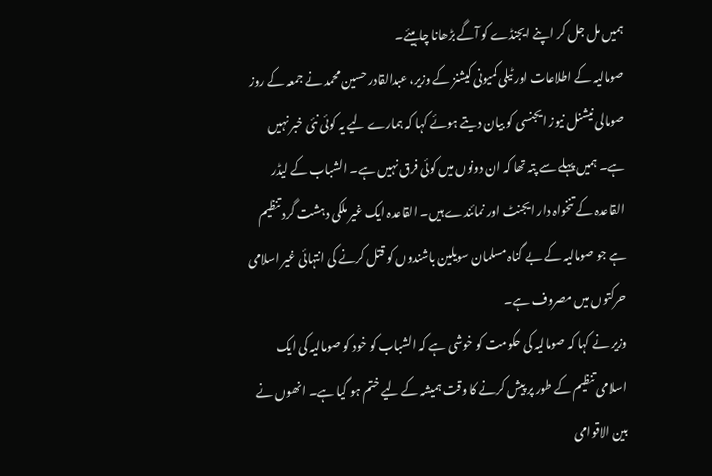ہمیں مل جل کر اپنے ایجنڈے کو آگے بڑھانا چاہیئے۔
صومالیہ کے اطلاعات اور ٹیلی کمیونی کیشنز کے وزیر، عبدالقادر حسین محمد نے جمعہ کے روز صومالی نیشنل نیوز ایجنسی کو بیان دیتے ہوئے کہا کہ ہمارے لیے یہ کوئی نئی خبر نہیں ہے۔ ہمیں پہلے سے پتہ تھا کہ ان دونوں میں کوئی فرق نہیں ہے۔ الشباب کے لیڈر القاعدہ کے تنخواہ دار ایجنٹ اور نمائندے ہیں۔ القاعدہ ایک غیر ملکی دہشت گرد تنظیم ہے جو صومالیہ کے بے گناہ مسلمان سویلین باشندوں کو قتل کرنے کی انتہائی غیر اسلامی حرکتوں میں مصروف ہے۔
وزیر نے کہا کہ صومالیہ کی حکومت کو خوشی ہے کہ الشباب کو خود کو صومالیہ کی ایک اسلامی تنظیم کے طور پر پیش کرنے کا وقت ہمیشہ کے لیے ختم ہو گیا ہے۔ انھوں نے بین الاقوامی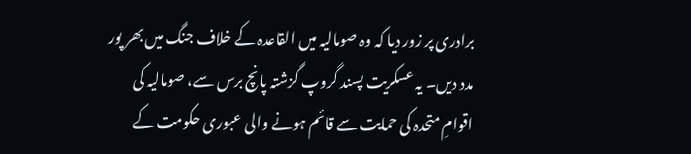برادری پر زور دیا کہ وہ صومالیہ میں القاعدہ کے خلاف جنگ میں بھر پور مدد دیں۔ یہ عسکریت پسند گروپ گزشتہ پانچ برس سے، صومالیہ کی اقوامِ متحدہ کی حمایت سے قائم ہونے والی عبوری حکومت کے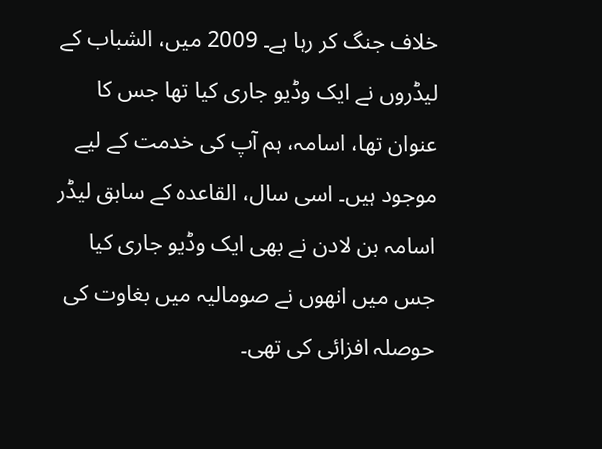خلاف جنگ کر رہا ہے۔ 2009 میں، الشباب کے لیڈروں نے ایک وڈیو جاری کیا تھا جس کا عنوان تھا، اسامہ، ہم آپ کی خدمت کے لیے موجود ہیں۔ اسی سال، القاعدہ کے سابق لیڈر اسامہ بن لادن نے بھی ایک وڈیو جاری کیا جس میں انھوں نے صومالیہ میں بغاوت کی حوصلہ افزائی کی تھی۔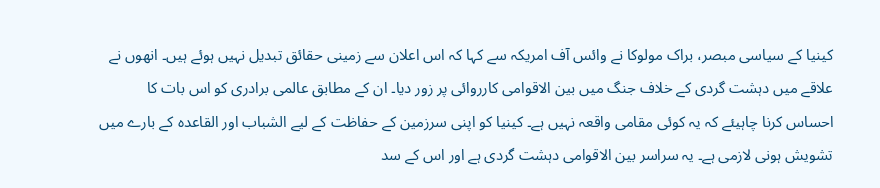کینیا کے سیاسی مبصر، براک مولوکا نے وائس آف امریکہ سے کہا کہ اس اعلان سے زمینی حقائق تبدیل نہیں ہوئے ہیں۔ انھوں نے علاقے میں دہشت گردی کے خلاف جنگ میں بین الاقوامی کارروائی پر زور دیا۔ ان کے مطابق عالمی برادری کو اس بات کا احساس کرنا چاہیئے کہ یہ کوئی مقامی واقعہ نہیں ہے۔ کینیا کو اپنی سرزمین کے حفاظت کے لیے الشباب اور القاعدہ کے بارے میں تشویش ہونی لازمی ہے۔ یہ سراسر بین الاقوامی دہشت گردی ہے اور اس کے سد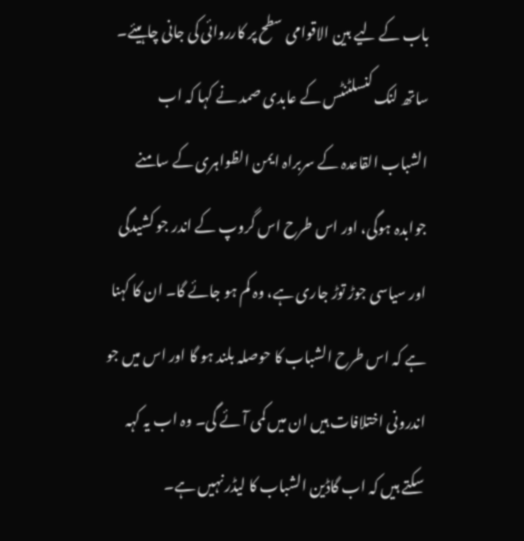باب کے لیے بین الاقوامی سطح پر کارروائی کی جانی چاہیئے۔
ساتھ لنک کنسلٹنٹس کے عابدی صمد نے کہا کہ اب الشباب القاعدہ کے سربراہ ایمن الظواہری کے سامنے جوابدہ ہوگی، اور اس طرح اس گروپ کے اندر جو کشیدگی اور سیاسی جوڑ توڑ جاری ہے، وہ کم ہو جائے گا۔ ان کا کہنا ہے کہ اس طرح الشباب کا حوصلہ بلند ہو گا اور اس میں جو اندرونی اختلافات ہیں ان میں کمی آئے گی۔ وہ اب یہ کہہ سکتے ہیں کہ اب گاڈین الشباب کا لیڈر نہیں ہے۔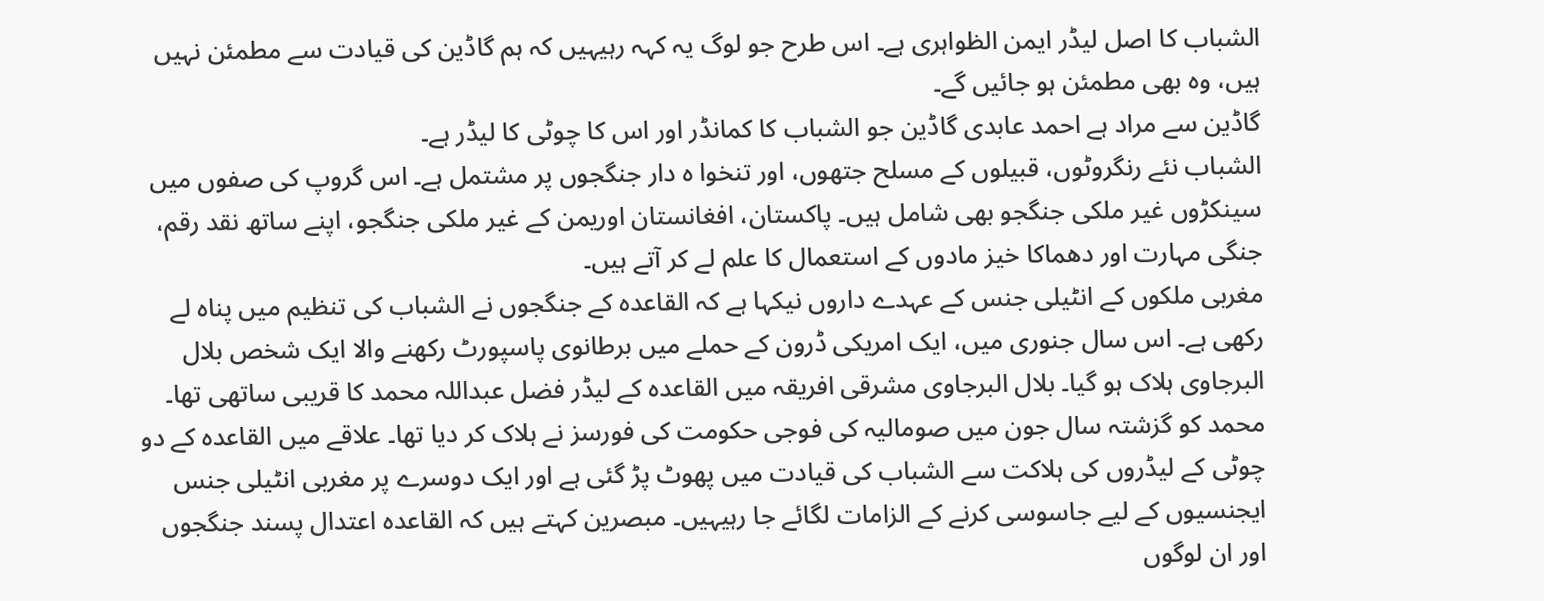الشباب کا اصل لیڈر ایمن الظواہری ہے۔ اس طرح جو لوگ یہ کہہ رہیہیں کہ ہم گاڈین کی قیادت سے مطمئن نہیں ہیں، وہ بھی مطمئن ہو جائیں گے۔
گاڈین سے مراد ہے احمد عابدی گاڈین جو الشباب کا کمانڈر اور اس کا چوٹی کا لیڈر ہے۔
الشباب نئے رنگروٹوں، قبیلوں کے مسلح جتھوں، اور تنخوا ہ دار جنگجوں پر مشتمل ہے۔ اس گروپ کی صفوں میں سینکڑوں غیر ملکی جنگجو بھی شامل ہیں۔ پاکستان، افغانستان اوریمن کے غیر ملکی جنگجو، اپنے ساتھ نقد رقم، جنگی مہارت اور دھماکا خیز مادوں کے استعمال کا علم لے کر آتے ہیں۔
مغربی ملکوں کے انٹیلی جنس کے عہدے داروں نیکہا ہے کہ القاعدہ کے جنگجوں نے الشباب کی تنظیم میں پناہ لے رکھی ہے۔ اس سال جنوری میں، ایک امریکی ڈرون کے حملے میں برطانوی پاسپورٹ رکھنے والا ایک شخص بلال البرجاوی ہلاک ہو گیا۔ بلال البرجاوی مشرقی افریقہ میں القاعدہ کے لیڈر فضل عبداللہ محمد کا قریبی ساتھی تھا۔ محمد کو گزشتہ سال جون میں صومالیہ کی فوجی حکومت کی فورسز نے ہلاک کر دیا تھا۔ علاقے میں القاعدہ کے دو چوٹی کے لیڈروں کی ہلاکت سے الشباب کی قیادت میں پھوٹ پڑ گئی ہے اور ایک دوسرے پر مغربی انٹیلی جنس ایجنسیوں کے لیے جاسوسی کرنے کے الزامات لگائے جا رہیہیں۔ مبصرین کہتے ہیں کہ القاعدہ اعتدال پسند جنگجوں اور ان لوگوں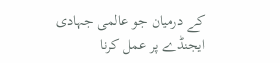کے درمیان جو عالمی جہادی ایجنڈے پر عمل کرنا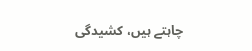چاہتے ہیں، کشیدگی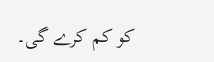کو کم کرے گی۔